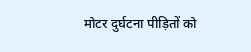मोटर दुर्घटना पीड़ितों को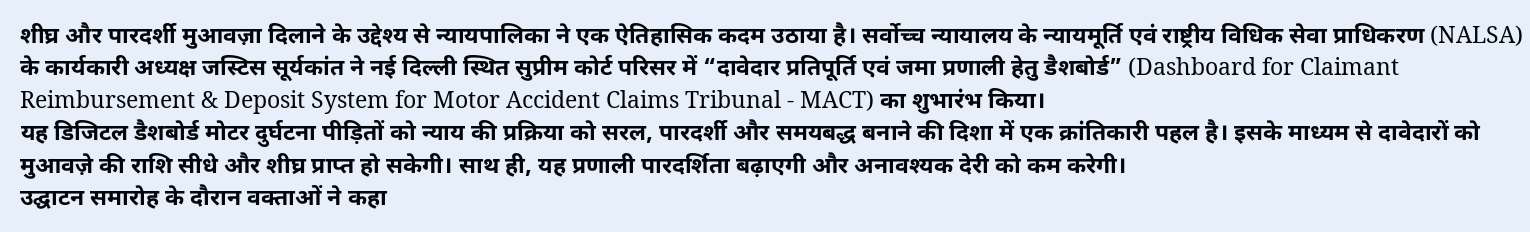शीघ्र और पारदर्शी मुआवज़ा दिलाने के उद्देश्य से न्यायपालिका ने एक ऐतिहासिक कदम उठाया है। सर्वोच्च न्यायालय के न्यायमूर्ति एवं राष्ट्रीय विधिक सेवा प्राधिकरण (NALSA) के कार्यकारी अध्यक्ष जस्टिस सूर्यकांत ने नई दिल्ली स्थित सुप्रीम कोर्ट परिसर में “दावेदार प्रतिपूर्ति एवं जमा प्रणाली हेतु डैशबोर्ड” (Dashboard for Claimant Reimbursement & Deposit System for Motor Accident Claims Tribunal - MACT) का शुभारंभ किया।
यह डिजिटल डैशबोर्ड मोटर दुर्घटना पीड़ितों को न्याय की प्रक्रिया को सरल, पारदर्शी और समयबद्ध बनाने की दिशा में एक क्रांतिकारी पहल है। इसके माध्यम से दावेदारों को मुआवज़े की राशि सीधे और शीघ्र प्राप्त हो सकेगी। साथ ही, यह प्रणाली पारदर्शिता बढ़ाएगी और अनावश्यक देरी को कम करेगी।
उद्घाटन समारोह के दौरान वक्ताओं ने कहा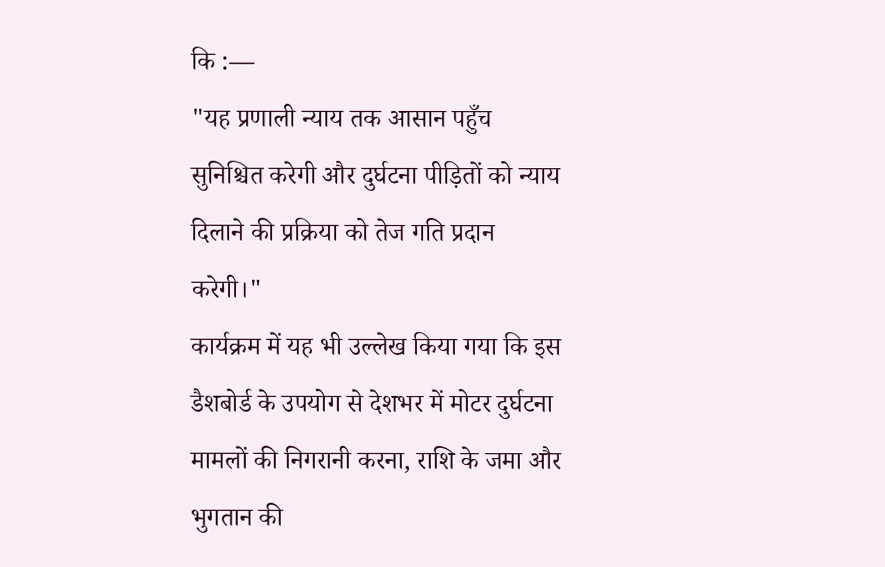कि :—
"यह प्रणाली न्याय तक आसान पहुँच सुनिश्चित करेगी और दुर्घटना पीड़ितों को न्याय दिलाने की प्रक्रिया को तेज गति प्रदान करेगी।"
कार्यक्रम में यह भी उल्लेख किया गया कि इस डैशबोर्ड के उपयोग से देशभर में मोटर दुर्घटना मामलों की निगरानी करना, राशि के जमा और भुगतान की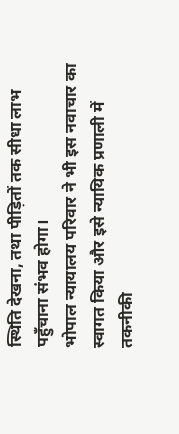स्थिति देखना, तथा पीड़ितों तक सीधा लाभ पहुँचाना संभव होगा।
भोपाल न्यायालय परिवार ने भी इस नवाचार का स्वागत किया और इसे न्यायिक प्रणाली में तकनीकी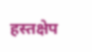हस्तक्षेप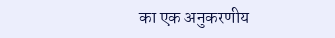का एक अनुकरणीय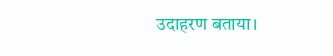उदाहरण बताया।